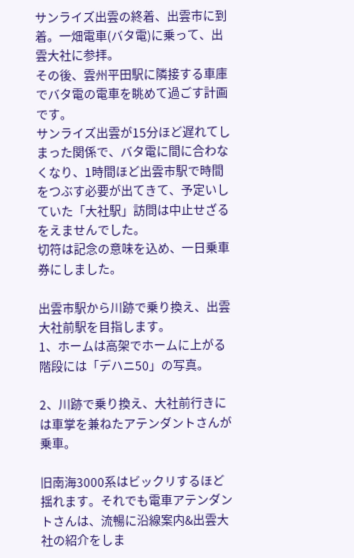サンライズ出雲の終着、出雲市に到着。一畑電車(バタ電)に乗って、出雲大社に参拝。
その後、雲州平田駅に隣接する車庫でバタ電の電車を眺めて過ごす計画です。
サンライズ出雲が15分ほど遅れてしまった関係で、バタ電に間に合わなくなり、1時間ほど出雲市駅で時間をつぶす必要が出てきて、予定いしていた「大社駅」訪問は中止せざるをえませんでした。
切符は記念の意味を込め、一日乗車券にしました。

出雲市駅から川跡で乗り換え、出雲大社前駅を目指します。
1、ホームは高架でホームに上がる階段には「デハニ50」の写真。

2、川跡で乗り換え、大社前行きには車掌を兼ねたアテンダントさんが乗車。

旧南海3000系はビックリするほど揺れます。それでも電車アテンダントさんは、流暢に沿線案内&出雲大社の紹介をしま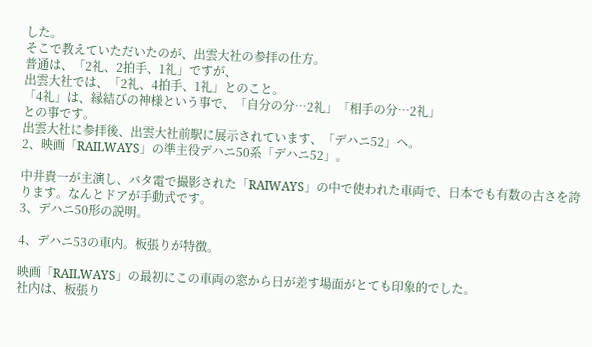した。
そこで教えていただいたのが、出雲大社の参拝の仕方。
普通は、「2礼、2拍手、1礼」ですが、
出雲大社では、「2礼、4拍手、1礼」とのこと。
「4礼」は、縁結びの神様という事で、「自分の分…2礼」「相手の分…2礼」
との事です。
出雲大社に参拝後、出雲大社前駅に展示されています、「デハニ52」へ。
2、映画「RAILWAYS」の準主役デハニ50系「デハニ52」。

中井貴一が主演し、バタ電で撮影された「RAIWAYS」の中で使われた車両で、日本でも有数の古さを誇ります。なんとドアが手動式です。
3、デハニ50形の説明。

4、デハニ53の車内。板張りが特徴。

映画「RAILWAYS」の最初にこの車両の窓から日が差す場面がとても印象的でした。
社内は、板張り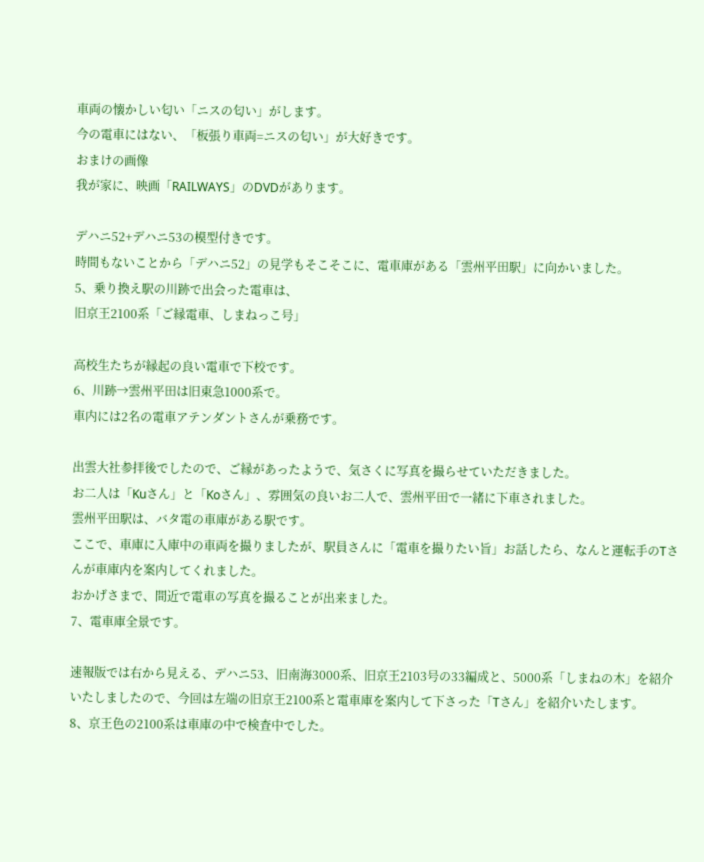車両の懐かしい匂い「ニスの匂い」がします。
今の電車にはない、「板張り車両=ニスの匂い」が大好きです。
おまけの画像
我が家に、映画「RAILWAYS」のDVDがあります。

デハニ52+デハニ53の模型付きです。
時間もないことから「デハニ52」の見学もそこそこに、電車庫がある「雲州平田駅」に向かいました。
5、乗り換え駅の川跡で出会った電車は、
旧京王2100系「ご縁電車、しまねっこ号」

高校生たちが縁起の良い電車で下校です。
6、川跡→雲州平田は旧東急1000系で。
車内には2名の電車アテンダントさんが乗務です。

出雲大社参拝後でしたので、ご縁があったようで、気さくに写真を撮らせていただきました。
お二人は「Kuさん」と「Koさん」、雰囲気の良いお二人で、雲州平田で一緒に下車されました。
雲州平田駅は、バタ電の車庫がある駅です。
ここで、車庫に入庫中の車両を撮りましたが、駅員さんに「電車を撮りたい旨」お話したら、なんと運転手のTさんが車庫内を案内してくれました。
おかげさまで、間近で電車の写真を撮ることが出来ました。
7、電車庫全景です。

速報版では右から見える、デハニ53、旧南海3000系、旧京王2103号の33編成と、5000系「しまねの木」を紹介いたしましたので、今回は左端の旧京王2100系と電車庫を案内して下さった「Tさん」を紹介いたします。
8、京王色の2100系は車庫の中で検査中でした。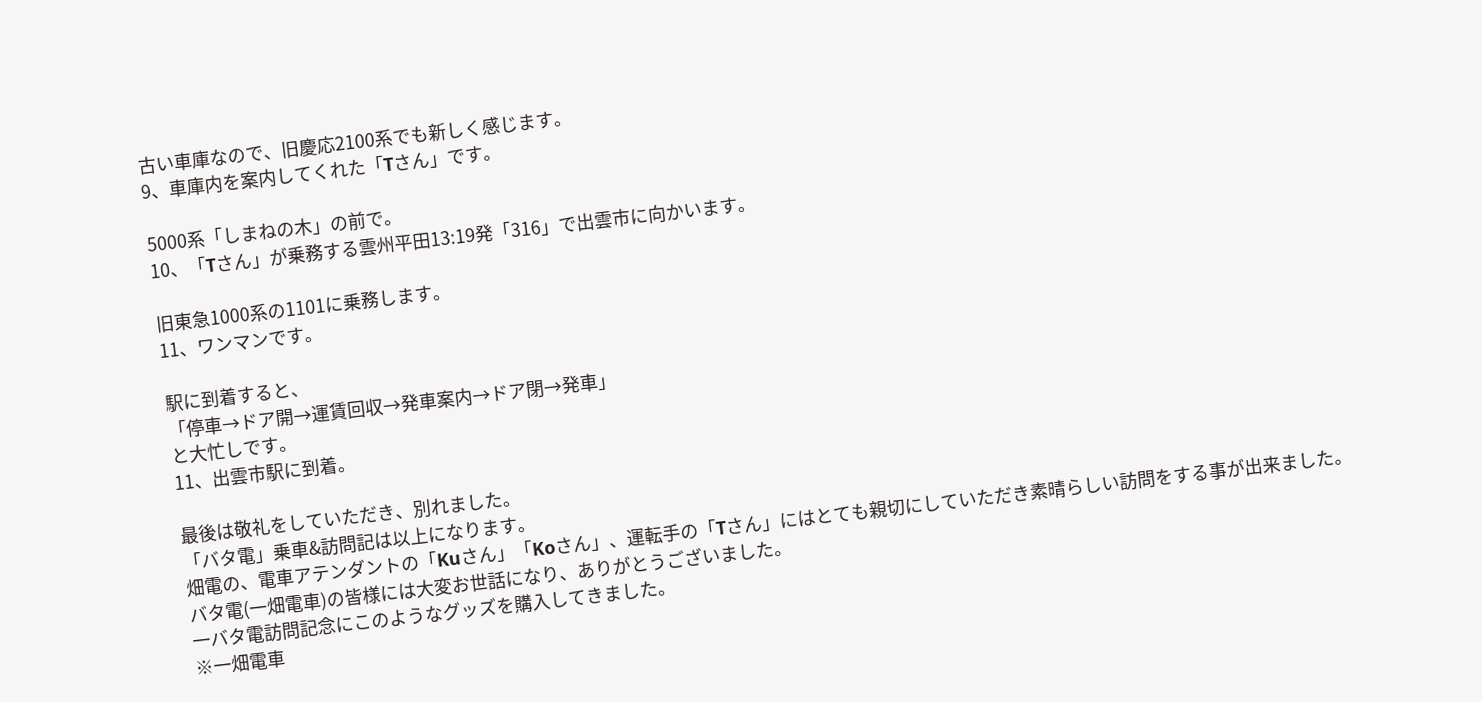古い車庫なので、旧慶応2100系でも新しく感じます。
9、車庫内を案内してくれた「Tさん」です。

5000系「しまねの木」の前で。
10、「Tさん」が乗務する雲州平田13:19発「316」で出雲市に向かいます。

旧東急1000系の1101に乗務します。
11、ワンマンです。

駅に到着すると、
「停車→ドア開→運賃回収→発車案内→ドア閉→発車」
と大忙しです。
11、出雲市駅に到着。

最後は敬礼をしていただき、別れました。
「バタ電」乗車&訪問記は以上になります。
畑電の、電車アテンダントの「Kuさん」「Koさん」、運転手の「Tさん」にはとても親切にしていただき素晴らしい訪問をする事が出来ました。
バタ電(一畑電車)の皆様には大変お世話になり、ありがとうございました。
一バタ電訪問記念にこのようなグッズを購入してきました。
※一畑電車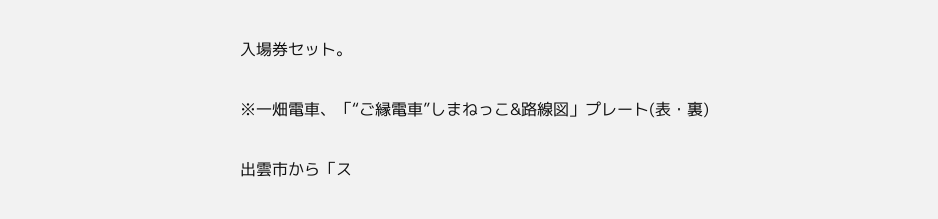入場券セット。

※一畑電車、「“ご縁電車”しまねっこ&路線図」プレート(表・裏)

出雲市から「ス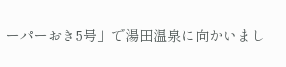ーパーおき5号」で湯田温泉に向かいまし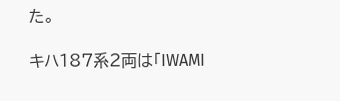た。

キハ187系2両は「IWAMI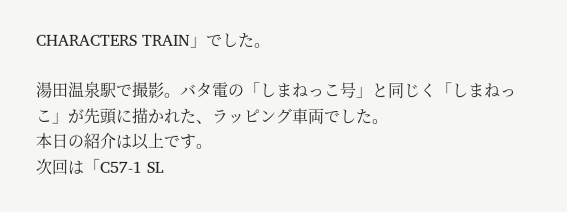CHARACTERS TRAIN」でした。

湯田温泉駅で撮影。バタ電の「しまねっこ号」と同じく「しまねっこ」が先頭に描かれた、ラッピング車両でした。
本日の紹介は以上です。
次回は「C57-1 SL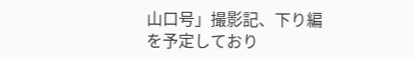山口号」撮影記、下り編を予定しており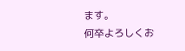ます。
何卒よろしくお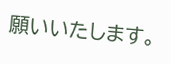願いいたします。